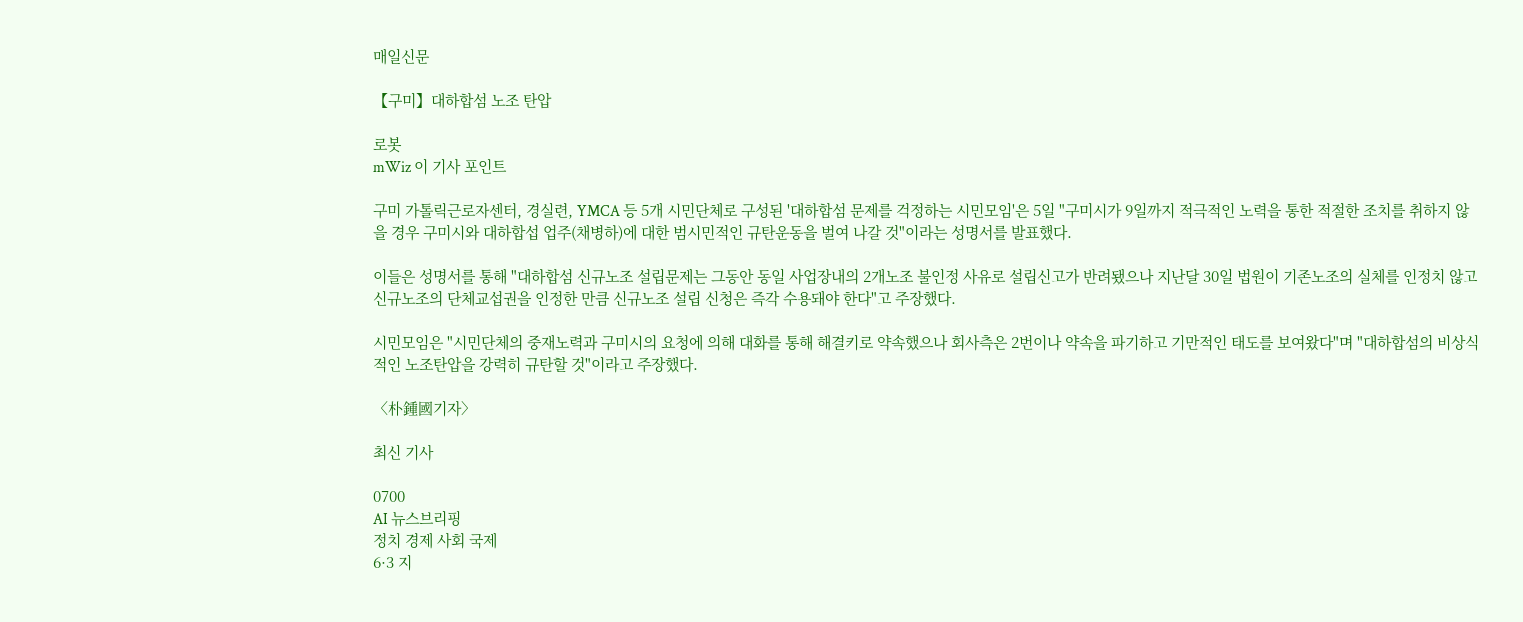매일신문

【구미】대하합섬 노조 탄압

로봇
mWiz 이 기사 포인트

구미 가톨릭근로자센터, 경실련, YMCA 등 5개 시민단체로 구성된 '대하합섬 문제를 걱정하는 시민모임'은 5일 "구미시가 9일까지 적극적인 노력을 통한 적절한 조치를 취하지 않을 경우 구미시와 대하합섭 업주(채병하)에 대한 범시민적인 규탄운동을 벌여 나갈 것"이라는 성명서를 발표했다.

이들은 성명서를 통해 "대하합섬 신규노조 설립문제는 그동안 동일 사업장내의 2개노조 불인정 사유로 설립신고가 반려됐으나 지난달 30일 법원이 기존노조의 실체를 인정치 않고 신규노조의 단체교섭권을 인정한 만큼 신규노조 설립 신청은 즉각 수용돼야 한다"고 주장했다.

시민모임은 "시민단체의 중재노력과 구미시의 요청에 의해 대화를 통해 해결키로 약속했으나 회사측은 2번이나 약속을 파기하고 기만적인 태도를 보여왔다"며 "대하합섬의 비상식적인 노조탄압을 강력히 규탄할 것"이라고 주장했다.

〈朴鍾國기자〉

최신 기사

0700
AI 뉴스브리핑
정치 경제 사회 국제
6·3 지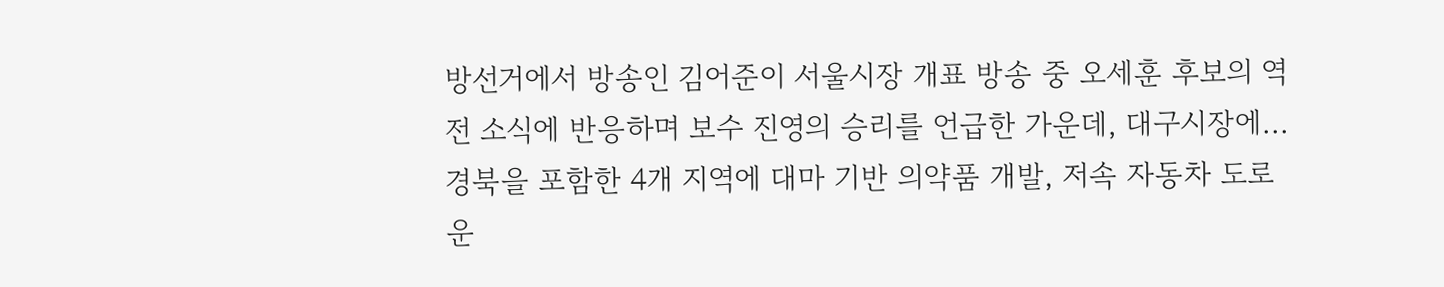방선거에서 방송인 김어준이 서울시장 개표 방송 중 오세훈 후보의 역전 소식에 반응하며 보수 진영의 승리를 언급한 가운데, 대구시장에...
경북을 포함한 4개 지역에 대마 기반 의약품 개발, 저속 자동차 도로 운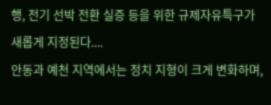행, 전기 선박 전환 실증 등을 위한 규제자유특구가 새롭게 지정된다....
안동과 예천 지역에서는 정치 지형이 크게 변화하며,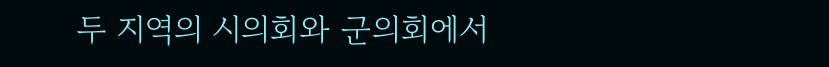두 지역의 시의회와 군의회에서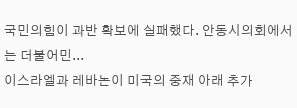국민의힘이 과반 확보에 실패했다. 안동시의회에서는 더불어민...
이스라엘과 레바논이 미국의 중재 아래 추가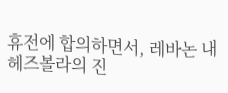휴전에 합의하면서, 레바논 내 헤즈볼라의 진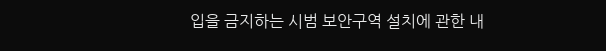입을 금지하는 시범 보안구역 설치에 관한 내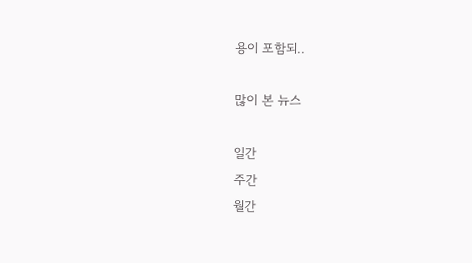용이 포함되..

많이 본 뉴스

일간
주간
월간